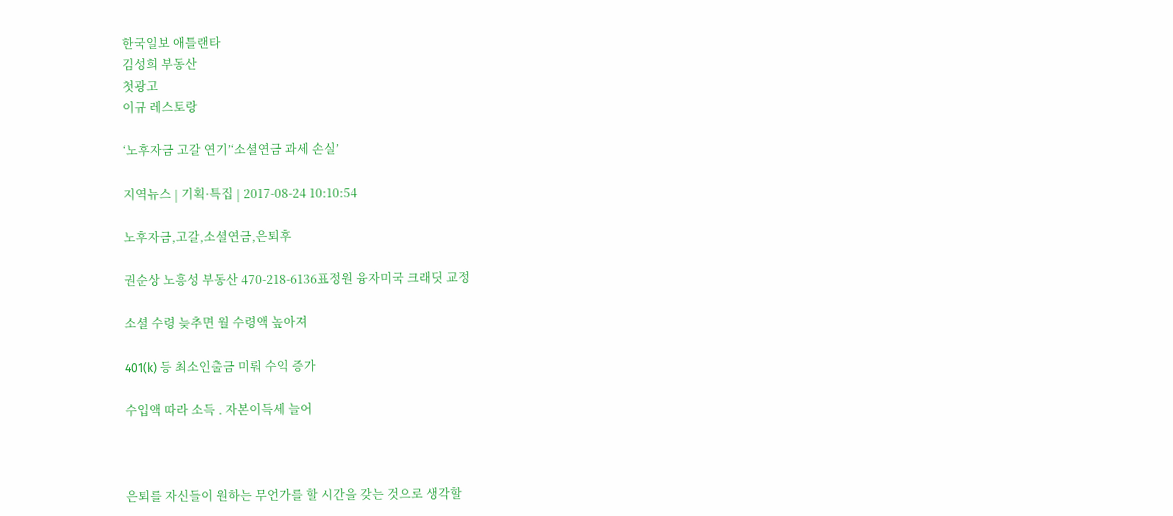한국일보 애틀랜타
김성희 부동산
첫광고
이규 레스토랑

‘노후자금 고갈 연기’‘소셜연금 과세 손실’

지역뉴스 | 기획·특집 | 2017-08-24 10:10:54

노후자금,고갈,소셜연금,은퇴후

권순상 노흥성 부동산 470-218-6136표정원 융자미국 크래딧 교정

소셜 수령 늦추면 월 수령액 높아져

401(k) 등 최소인출금 미뤄 수익 증가

수입액 따라 소득 . 자본이득세 늘어



은퇴를 자신들이 원하는 무언가를 할 시간을 갖는 것으로 생각할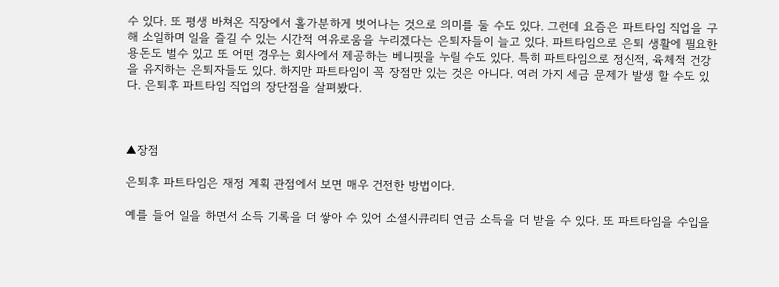수 있다. 또 평생 바쳐온 직장에서 홀가분하게 벗어나는 것으로 의미를 둘 수도 있다. 그런데 요즘은 파트타임 직업을 구해 소일하며 일을 즐길 수 있는 시간적 여유로움을 누리겠다는 은퇴자들이 늘고 있다. 파트타임으로 은퇴 생활에 필요한 용돈도 벌수 있고 또 어떤 경우는 회사에서 제공하는 베니핏을 누릴 수도 있다. 특히 파트타임으로 정신적, 육체적 건강을 유지하는 은퇴자들도 있다. 하지만 파트타임이 꼭 장점만 있는 것은 아니다. 여러 가지 세금 문제가 발생 할 수도 있다. 은퇴후 파트타임 직업의 장단점을 살펴봤다.



▲장점

은퇴후 파트타임은 재정 계획 관점에서 보면 매우 건전한 방법이다.

예를 들어 일을 하면서 소득 기록을 더 쌓아 수 있어 소셜시큐리티 연금 소득을 더 받을 수 있다. 또 파트타임을 수입을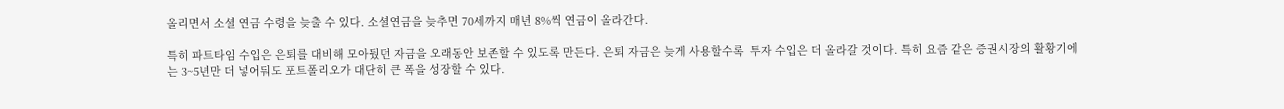올리면서 소셜 연금 수령을 늦출 수 있다. 소셜연금을 늦추면 70세까지 매년 8%씩 연금이 올라간다.

특히 파트타임 수입은 은퇴를 대비해 모아뒀던 자금을 오래동안 보존할 수 있도록 만든다. 은퇴 자금은 늦게 사용할수록  투자 수입은 더 올라갈 것이다. 특히 요즘 같은 증권시장의 활황기에는 3~5년만 더 넣어둬도 포트폴리오가 대단히 큰 폭을 성장할 수 있다.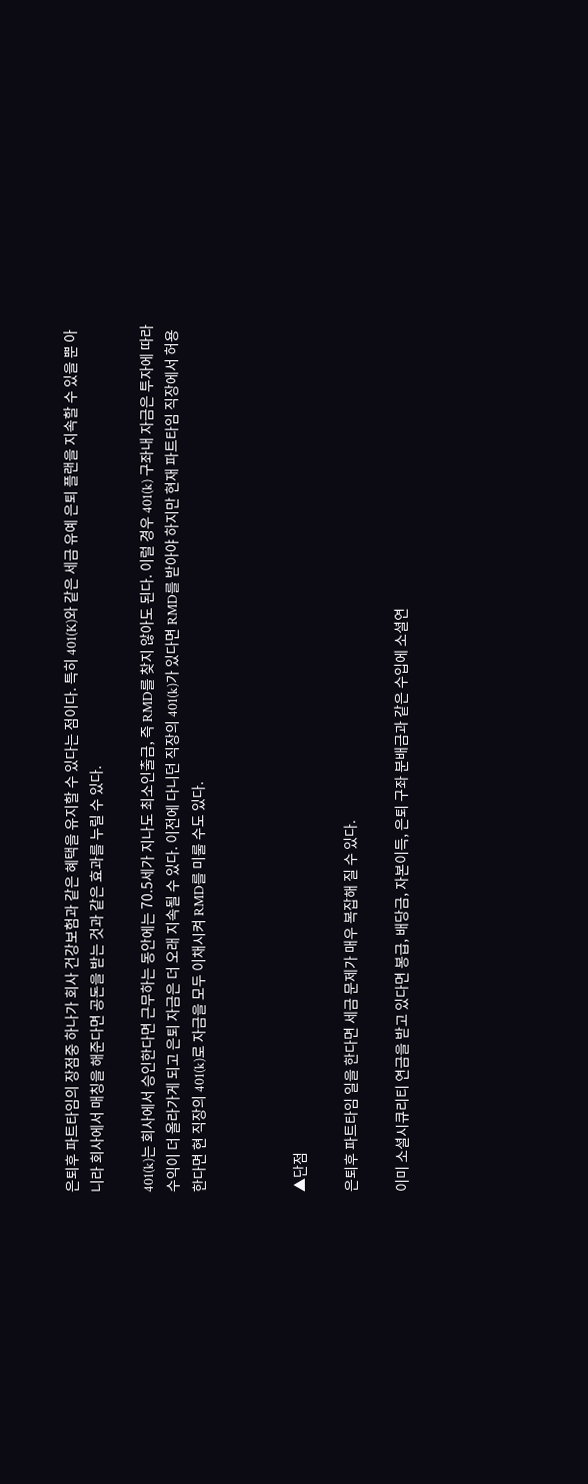은퇴후 파트타임의 장점중 하나가 회사 건강보험과 같은 혜택을 유지할 수 있다는 점이다. 특히 401(K)와 같은 세금 유예 은퇴 플랜을 지속할 수 있을 뿐 아니라 회사에서 매칭을 해준다면 공돈을 받는 것과 같은 효과를 누릴 수 있다.

401(k)는 회사에서 승인한다면 근무하는 동안에는 70.5세가 지나도 최소인출금, 즉 RMD를 찾지 않아도 된다. 이럴 경우 401(k) 구좌내 자금은 투자에 따라 수익이 더 올라가게 되고 은퇴 자금은 더 오래 지속될 수 있다. 이전에 다니던 직장의 401(k)가 있다면 RMD를 받아야 하지만 현재 파트타임 직장에서 허용한다면 현 직장의 401(k)로 자금을 모두 이채시켜 RMD를 미룰 수도 있다.



▲단점

은퇴후 파트타임 일을 한다면 세금 문제가 매우 복잡해 질 수 있다.

이미 소셜시큐리티 연금을 받고 있다면 봉급, 배당금, 자본이득, 은퇴 구좌 분배금과 같은 수입에 소셜연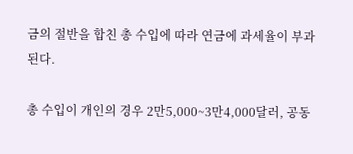금의 절반을 합친 총 수입에 따라 연금에 과세율이 부과된다.

총 수입이 개인의 경우 2만5,000~3만4,000달러, 공동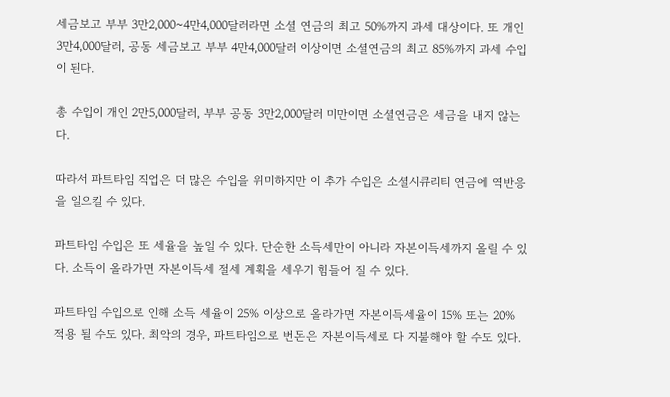세금보고 부부 3만2,000~4만4,000달러라면 소셜 연금의 최고 50%까지 과세 대상이다. 또 개인 3만4,000달러, 공동 세금보고 부부 4만4,000달러 이상이면 소셜연금의 최고 85%까지 과세 수입이 된다.

총 수입이 개인 2만5,000달러, 부부 공동 3만2,000달러 미만이면 소셜연금은 세금을 내지 않는다.

따라서 파트타임 직업은 더 많은 수입을 위미하지만 이 추가 수입은 소셜시큐리티 연금에 역반응을 일으킬 수 있다.

파트타임 수입은 또 세율을 높일 수 있다. 단순한 소득세만이 아니라 자본이득세까지 올릴 수 있다. 소득이 올라가면 자본이득세 절세 계획을 세우기 힘들어 질 수 있다.

파트타임 수입으로 인해 소득 세율이 25% 이상으로 올라가면 자본이득세율이 15% 또는 20%  적용 될 수도 있다. 최악의 경우, 파트타임으로 번돈은 자본이득세로 다 지불해야 할 수도 있다.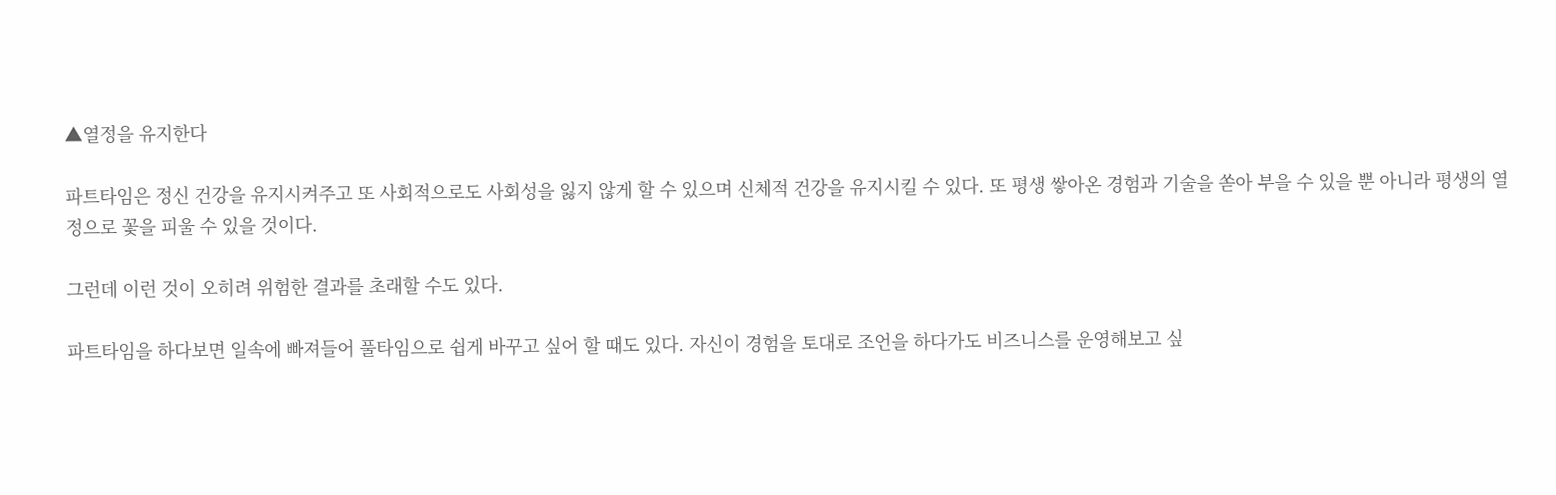▲열정을 유지한다

파트타임은 정신 건강을 유지시켜주고 또 사회적으로도 사회성을 잃지 않게 할 수 있으며 신체적 건강을 유지시킬 수 있다. 또 평생 쌓아온 경험과 기술을 쏟아 부을 수 있을 뿐 아니라 평생의 열정으로 꽃을 피울 수 있을 것이다.

그런데 이런 것이 오히려 위험한 결과를 초래할 수도 있다.

파트타임을 하다보면 일속에 빠져들어 풀타임으로 쉽게 바꾸고 싶어 할 때도 있다. 자신이 경험을 토대로 조언을 하다가도 비즈니스를 운영해보고 싶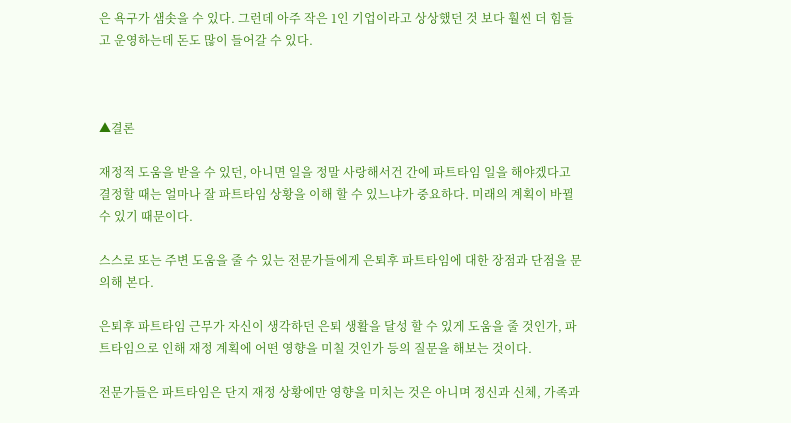은 욕구가 샘솟을 수 있다. 그런데 아주 작은 1인 기업이라고 상상했던 것 보다 훨씬 더 힘들고 운영하는데 돈도 많이 들어갈 수 있다.



▲결론

재정적 도움을 받을 수 있던, 아니면 일을 정말 사랑해서건 간에 파트타임 일을 해야겠다고 결정할 때는 얼마나 잘 파트타임 상황을 이해 할 수 있느냐가 중요하다. 미래의 계획이 바뀔 수 있기 때문이다.

스스로 또는 주변 도움을 줄 수 있는 전문가들에게 은퇴후 파트타임에 대한 장점과 단점을 문의해 본다.

은퇴후 파트타임 근무가 자신이 생각하던 은퇴 생활을 달성 할 수 있게 도움을 줄 것인가, 파트타임으로 인해 재정 계획에 어떤 영향을 미칠 것인가 등의 질문을 해보는 것이다.

전문가들은 파트타임은 단지 재정 상황에만 영향을 미치는 것은 아니며 정신과 신체, 가족과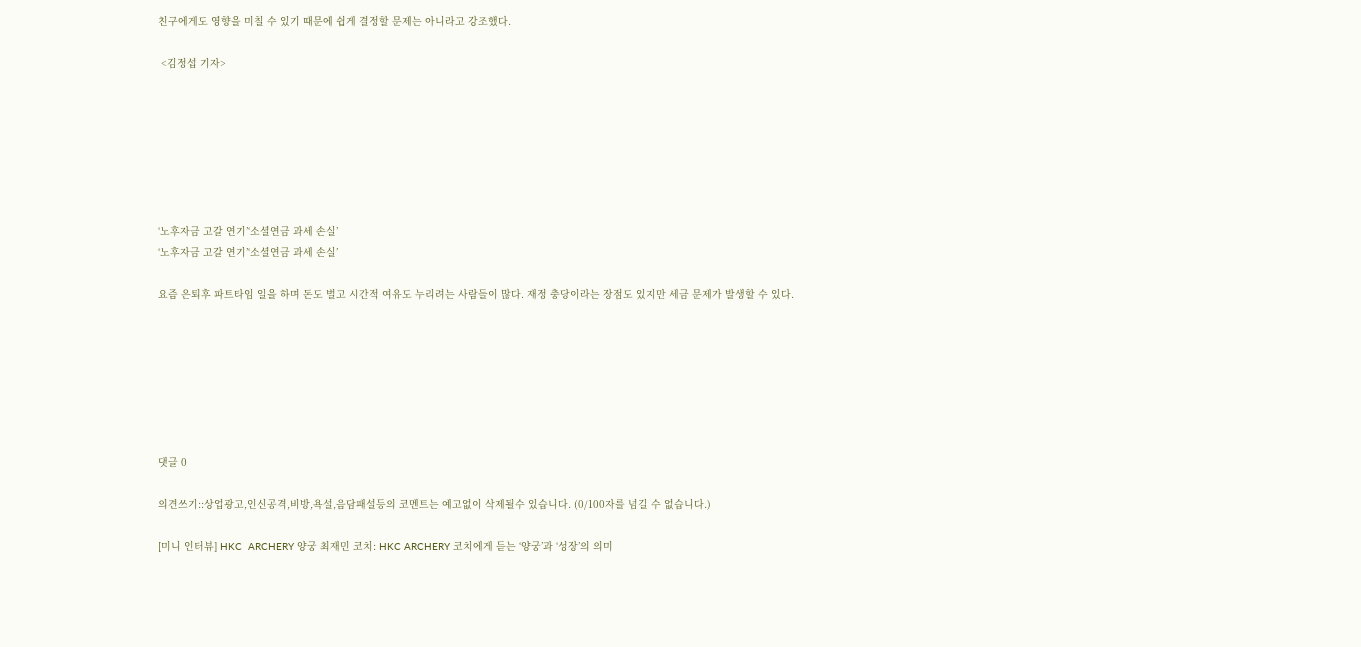친구에게도 영향을 미칠 수 있기 때문에 쉽게 결정할 문제는 아니라고 강조했다.

 <김정섭 기자>







‘노후자금 고갈 연기’‘소셜연금 과세 손실’
‘노후자금 고갈 연기’‘소셜연금 과세 손실’

요즘 은퇴후 파트타임 일을 하며 돈도 벌고 시간적 여유도 누리려는 사람들이 많다. 재정 충당이라는 장점도 있지만 세금 문제가 발생할 수 있다.







댓글 0

의견쓰기::상업광고,인신공격,비방,욕설,음담패설등의 코멘트는 예고없이 삭제될수 있습니다. (0/100자를 넘길 수 없습니다.)

[미니 인터뷰] HKC  ARCHERY 양궁 최재민 코치: HKC ARCHERY 코치에게 듣는 ‘양궁’과 ‘성장’의 의미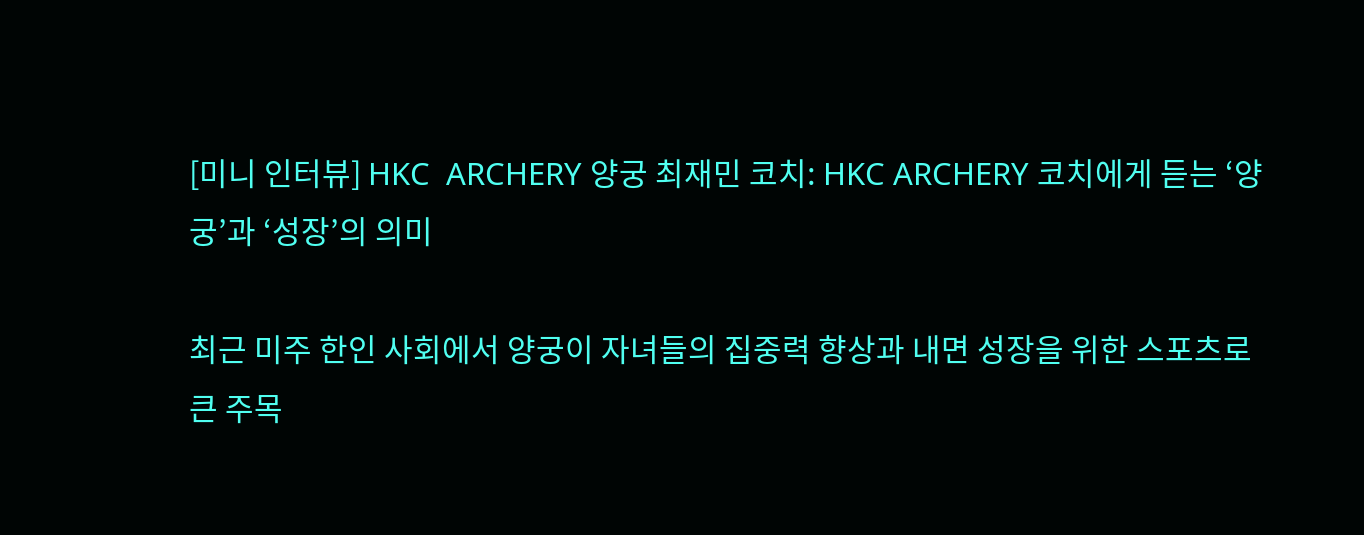[미니 인터뷰] HKC  ARCHERY 양궁 최재민 코치: HKC ARCHERY 코치에게 듣는 ‘양궁’과 ‘성장’의 의미

최근 미주 한인 사회에서 양궁이 자녀들의 집중력 향상과 내면 성장을 위한 스포츠로 큰 주목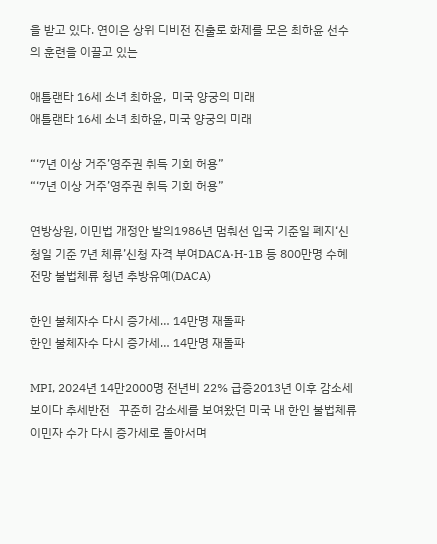을 받고 있다. 연이은 상위 디비전 진출로 화제를 모은 최하윤 선수의 훈련을 이끌고 있는

애틀랜타 16세 소녀 최하윤,  미국 양궁의 미래
애틀랜타 16세 소녀 최하윤, 미국 양궁의 미래

“‘7년 이상 거주’영주권 취득 기회 허용”
“‘7년 이상 거주’영주권 취득 기회 허용”

연방상원, 이민법 개정안 발의1986년 멈춰선 입국 기준일 폐지‘신청일 기준 7년 체류’신청 자격 부여DACA·H-1B 등 800만명 수혜 전망 불법체류 청년 추방유예(DACA)

한인 불체자수 다시 증가세… 14만명 재돌파
한인 불체자수 다시 증가세… 14만명 재돌파

MPI, 2024년 14만2000명 전년비 22% 급증2013년 이후 감소세 보이다 추세반전   꾸준히 감소세를 보여왔던 미국 내 한인 불법체류 이민자 수가 다시 증가세로 돌아서며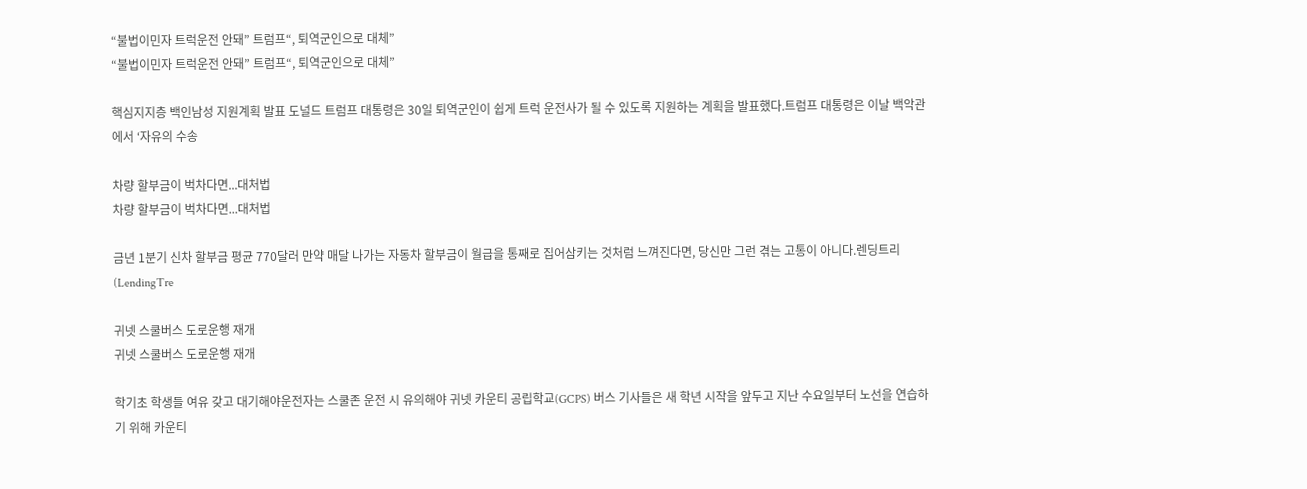“불법이민자 트럭운전 안돼” 트럼프“, 퇴역군인으로 대체”
“불법이민자 트럭운전 안돼” 트럼프“, 퇴역군인으로 대체”

핵심지지층 백인남성 지원계획 발표 도널드 트럼프 대통령은 30일 퇴역군인이 쉽게 트럭 운전사가 될 수 있도록 지원하는 계획을 발표했다.트럼프 대통령은 이날 백악관에서 ‘자유의 수송

차량 할부금이 벅차다면...대처법
차량 할부금이 벅차다면...대처법

금년 1분기 신차 할부금 평균 770달러 만약 매달 나가는 자동차 할부금이 월급을 통째로 집어삼키는 것처럼 느껴진다면, 당신만 그런 겪는 고통이 아니다.렌딩트리(LendingTre

귀넷 스쿨버스 도로운행 재개
귀넷 스쿨버스 도로운행 재개

학기초 학생들 여유 갖고 대기해야운전자는 스쿨존 운전 시 유의해야 귀넷 카운티 공립학교(GCPS) 버스 기사들은 새 학년 시작을 앞두고 지난 수요일부터 노선을 연습하기 위해 카운티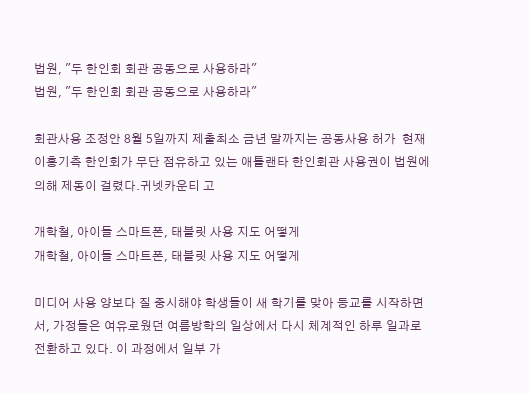법원, "두 한인회 회관 공동으로 사용하라"
법원, "두 한인회 회관 공동으로 사용하라"

회관사용 조정안 8월 5일까지 제출최소 금년 말까지는 공동사용 허가  현재 이홍기측 한인회가 무단 점유하고 있는 애틀랜타 한인회관 사용권이 법원에 의해 제동이 걸렸다.귀넷카운티 고

개학철, 아이들 스마트폰, 태블릿 사용 지도 어떻게
개학철, 아이들 스마트폰, 태블릿 사용 지도 어떻게

미디어 사용 양보다 질 중시해야 학생들이 새 학기를 맞아 등교를 시작하면서, 가정들은 여유로웠던 여름방학의 일상에서 다시 체계적인 하루 일과로 전환하고 있다. 이 과정에서 일부 가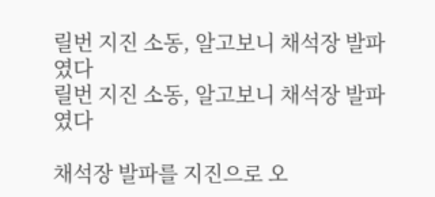릴번 지진 소동, 알고보니 채석장 발파였다
릴번 지진 소동, 알고보니 채석장 발파였다

채석장 발파를 지진으로 오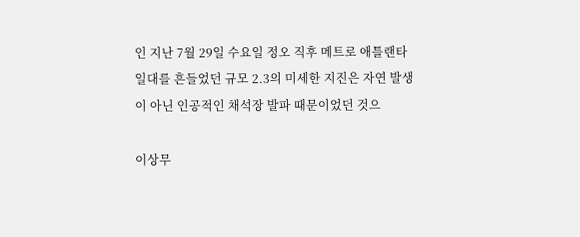인 지난 7월 29일 수요일 정오 직후 메트로 애틀랜타 일대를 흔들었던 규모 2.3의 미세한 지진은 자연 발생이 아닌 인공적인 채석장 발파 때문이었던 것으

이상무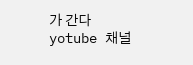가 간다 yotube 채널